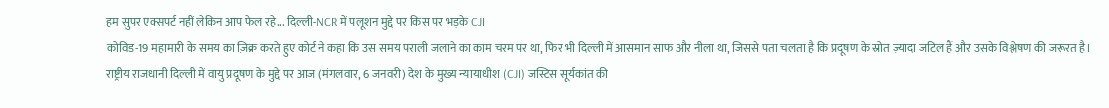हम सुपर एक्सपर्ट नहीं लेकिन आप फेल रहे... दिल्ली-NCR में पलूशन मुद्दे पर किस पर भड़के CJI
कोविड-19 महामारी के समय का ज़िक्र करते हुए कोर्ट ने कहा कि उस समय पराली जलाने का काम चरम पर था, फिर भी दिल्ली में आसमान साफ और नीला था, जिससे पता चलता है कि प्रदूषण के स्रोत ज़्यादा जटिल हैं और उसके विश्लेषण की जरूरत है।
राष्ट्रीय राजधानी दिल्ली में वायु प्रदूषण के मुद्दे पर आज (मंगलवार, 6 जनवरी) देश के मुख्य न्यायाधीश (CJI) जस्टिस सूर्यकांत की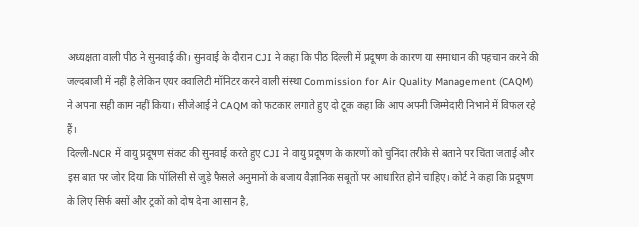अध्यक्षता वाली पीठ ने सुनवाई की। सुनवाई के दौरान CJI ने कहा कि पीठ दिल्ली में प्रदूषण के कारण या समाधान की पहचान करने की जल्दबाजी में नहीं है लेकिन एयर क्वालिटी मॉनिटर करने वाली संस्था Commission for Air Quality Management (CAQM) ने अपना सही काम नहीं किया। सीजेआई ने CAQM को फटकार लगाते हुए दो टूक कहा कि आप अपनी जिम्मेदारी निभाने में विफल रहे हैं।
दिल्ली-NCR में वायु प्रदूषण संकट की सुनवाई करते हुए CJI ने वायु प्रदूषण के कारणों को चुनिंदा तरीके से बताने पर चिंता जताई और इस बात पर जोर दिया कि पॉलिसी से जुड़े फैसले अनुमानों के बजाय वैज्ञानिक सबूतों पर आधारित होने चाहिए। कोर्ट ने कहा कि प्रदूषण के लिए सिर्फ बसों और ट्रकों को दोष देना आसान है,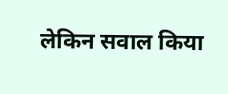लेकिन सवाल किया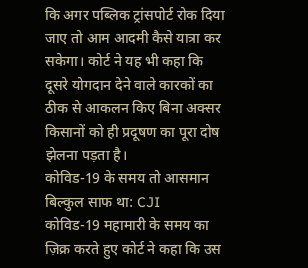कि अगर पब्लिक ट्रांसपोर्ट रोक दिया जाए तो आम आदमी कैसे यात्रा कर सकेगा। कोर्ट ने यह भी कहा कि दूसरे योगदान देने वाले कारकों का ठीक से आकलन किए बिना अक्सर किसानों को ही प्रदूषण का पूरा दोष झेलना पड़ता है।
कोविड-19 के समय तो आसमान बिल्कुल साफ था: CJI
कोविड-19 महामारी के समय का ज़िक्र करते हुए कोर्ट ने कहा कि उस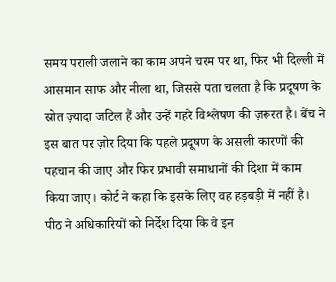समय पराली जलाने का काम अपने चरम पर था, फिर भी दिल्ली में आसमान साफ और नीला था, जिससे पता चलता है कि प्रदूषण के स्रोत ज़्यादा जटिल हैं और उन्हें गहरे विश्लेषण की ज़रूरत है। बेंच ने इस बात पर ज़ोर दिया कि पहले प्रदूषण के असली कारणों की पहचान की जाए और फिर प्रभावी समाधानों की दिशा में काम किया जाए। कोर्ट ने कहा कि इसके लिए वह हड़बड़ी में नहीं है। पीठ ने अधिकारियों को निर्देश दिया कि वे इन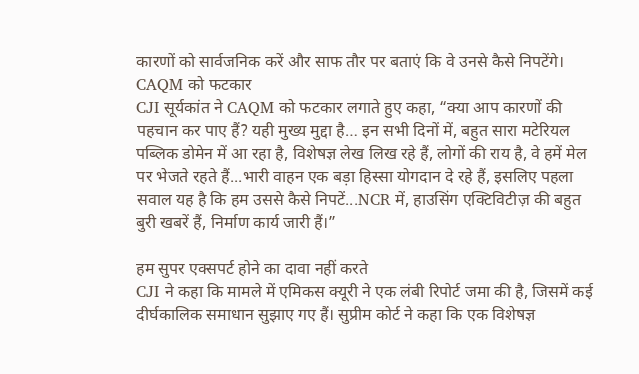कारणों को सार्वजनिक करें और साफ तौर पर बताएं कि वे उनसे कैसे निपटेंगे।
CAQM को फटकार
CJI सूर्यकांत ने CAQM को फटकार लगाते हुए कहा, “क्या आप कारणों की पहचान कर पाए हैं? यही मुख्य मुद्दा है… इन सभी दिनों में, बहुत सारा मटेरियल पब्लिक डोमेन में आ रहा है, विशेषज्ञ लेख लिख रहे हैं, लोगों की राय है, वे हमें मेल पर भेजते रहते हैं...भारी वाहन एक बड़ा हिस्सा योगदान दे रहे हैं, इसलिए पहला सवाल यह है कि हम उससे कैसे निपटें...NCR में, हाउसिंग एक्टिविटीज़ की बहुत बुरी खबरें हैं, निर्माण कार्य जारी हैं।”

हम सुपर एक्सपर्ट होने का दावा नहीं करते
CJI ने कहा कि मामले में एमिकस क्यूरी ने एक लंबी रिपोर्ट जमा की है, जिसमें कई दीर्घकालिक समाधान सुझाए गए हैं। सुप्रीम कोर्ट ने कहा कि एक विशेषज्ञ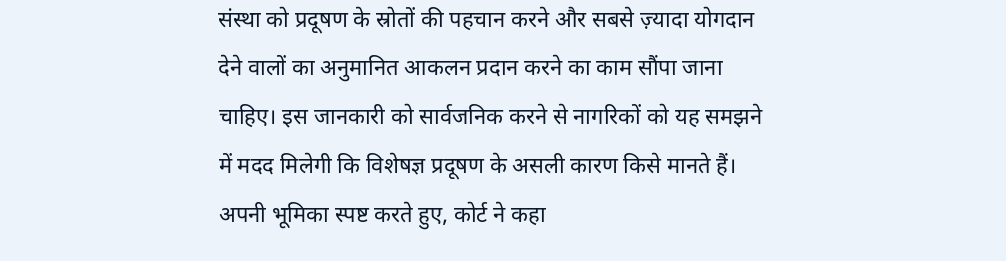संस्था को प्रदूषण के स्रोतों की पहचान करने और सबसे ज़्यादा योगदान देने वालों का अनुमानित आकलन प्रदान करने का काम सौंपा जाना चाहिए। इस जानकारी को सार्वजनिक करने से नागरिकों को यह समझने में मदद मिलेगी कि विशेषज्ञ प्रदूषण के असली कारण किसे मानते हैं। अपनी भूमिका स्पष्ट करते हुए, कोर्ट ने कहा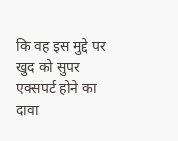कि वह इस मुद्दे पर खुद को सुपर एक्सपर्ट होने का दावा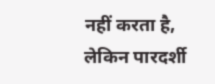नहीं करता है, लेकिन पारदर्शी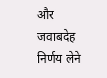और जवाबदेह निर्णय लेने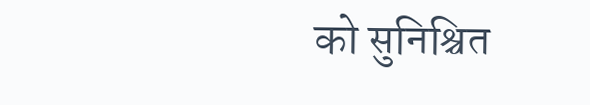को सुनिश्चित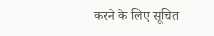करने के लिए सूचित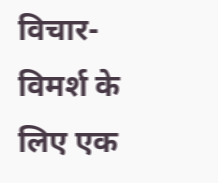विचार-विमर्श के लिए एक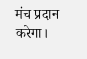मंच प्रदान करेगा।